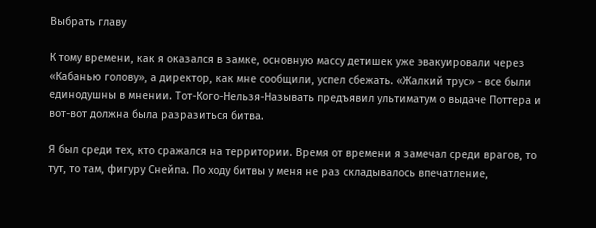Выбрать главу

К тому времени, как я оказался в замке, основную массу детишек уже эвакуировали через «Кабанью голову», а директор, как мне сообщили, успел сбежать. «Жалкий трус» - все были единодушны в мнении. Тот-Кого-Нельзя-Называть предъявил ультиматум о выдаче Поттера и вот-вот должна была разразиться битва.

Я был среди тех, кто сражался на территории. Время от времени я замечал среди врагов, то тут, то там, фигуру Снейпа. По ходу битвы у меня не раз складывалось впечатление,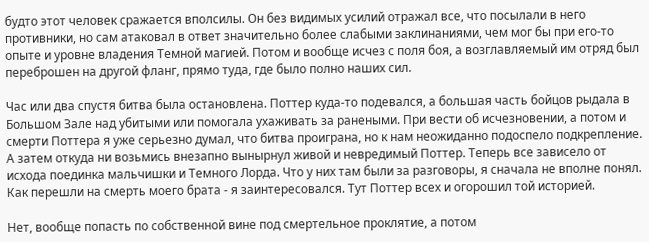будто этот человек сражается вполсилы. Он без видимых усилий отражал все, что посылали в него противники, но сам атаковал в ответ значительно более слабыми заклинаниями, чем мог бы при его-то опыте и уровне владения Темной магией. Потом и вообще исчез с поля боя, а возглавляемый им отряд был переброшен на другой фланг, прямо туда, где было полно наших сил.

Час или два спустя битва была остановлена. Поттер куда-то подевался, а большая часть бойцов рыдала в Большом Зале над убитыми или помогала ухаживать за ранеными. При вести об исчезновении, а потом и смерти Поттера я уже серьезно думал, что битва проиграна, но к нам неожиданно подоспело подкрепление. А затем откуда ни возьмись внезапно вынырнул живой и невредимый Поттер. Теперь все зависело от исхода поединка мальчишки и Темного Лорда. Что у них там были за разговоры, я сначала не вполне понял. Как перешли на смерть моего брата - я заинтересовался. Тут Поттер всех и огорошил той историей.

Нет, вообще попасть по собственной вине под смертельное проклятие, а потом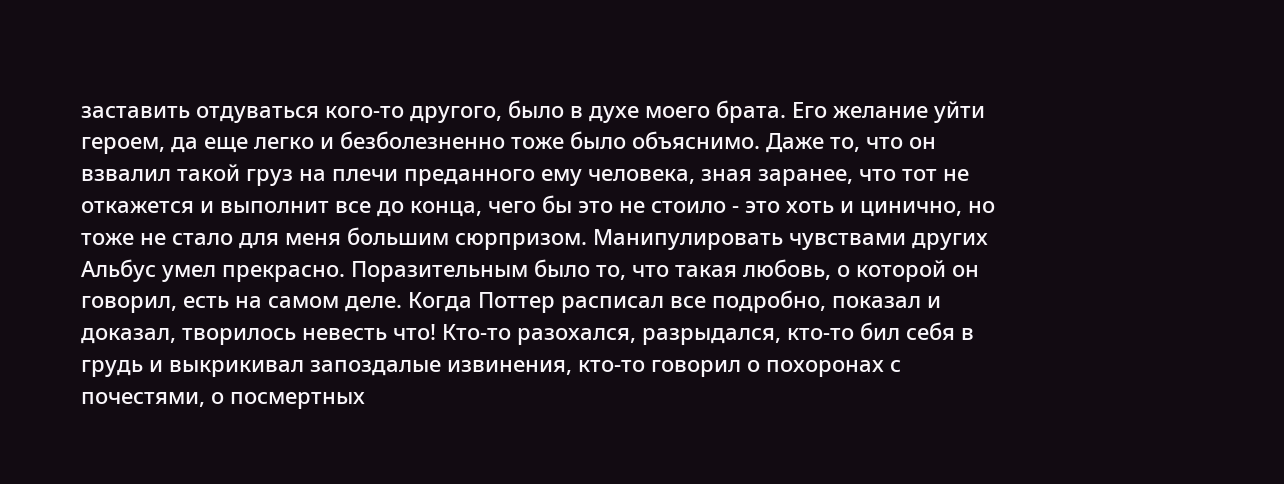заставить отдуваться кого-то другого, было в духе моего брата. Его желание уйти героем, да еще легко и безболезненно тоже было объяснимо. Даже то, что он взвалил такой груз на плечи преданного ему человека, зная заранее, что тот не откажется и выполнит все до конца, чего бы это не стоило - это хоть и цинично, но тоже не стало для меня большим сюрпризом. Манипулировать чувствами других Альбус умел прекрасно. Поразительным было то, что такая любовь, о которой он говорил, есть на самом деле. Когда Поттер расписал все подробно, показал и доказал, творилось невесть что! Кто-то разохался, разрыдался, кто-то бил себя в грудь и выкрикивал запоздалые извинения, кто-то говорил о похоронах с почестями, о посмертных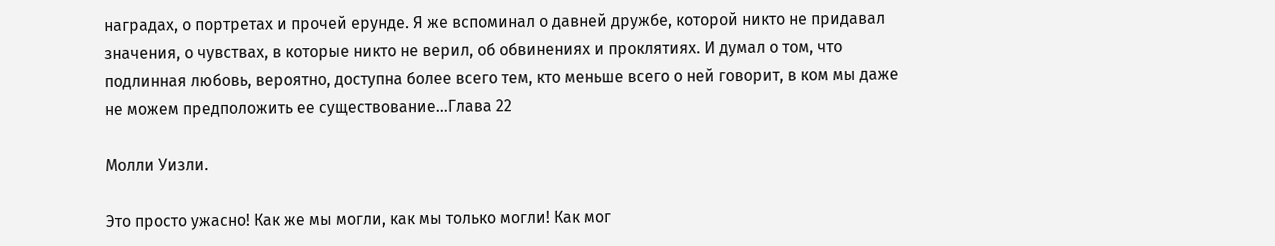наградах, о портретах и прочей ерунде. Я же вспоминал о давней дружбе, которой никто не придавал значения, о чувствах, в которые никто не верил, об обвинениях и проклятиях. И думал о том, что подлинная любовь, вероятно, доступна более всего тем, кто меньше всего о ней говорит, в ком мы даже не можем предположить ее существование…Глава 22

Молли Уизли.

Это просто ужасно! Как же мы могли, как мы только могли! Как мог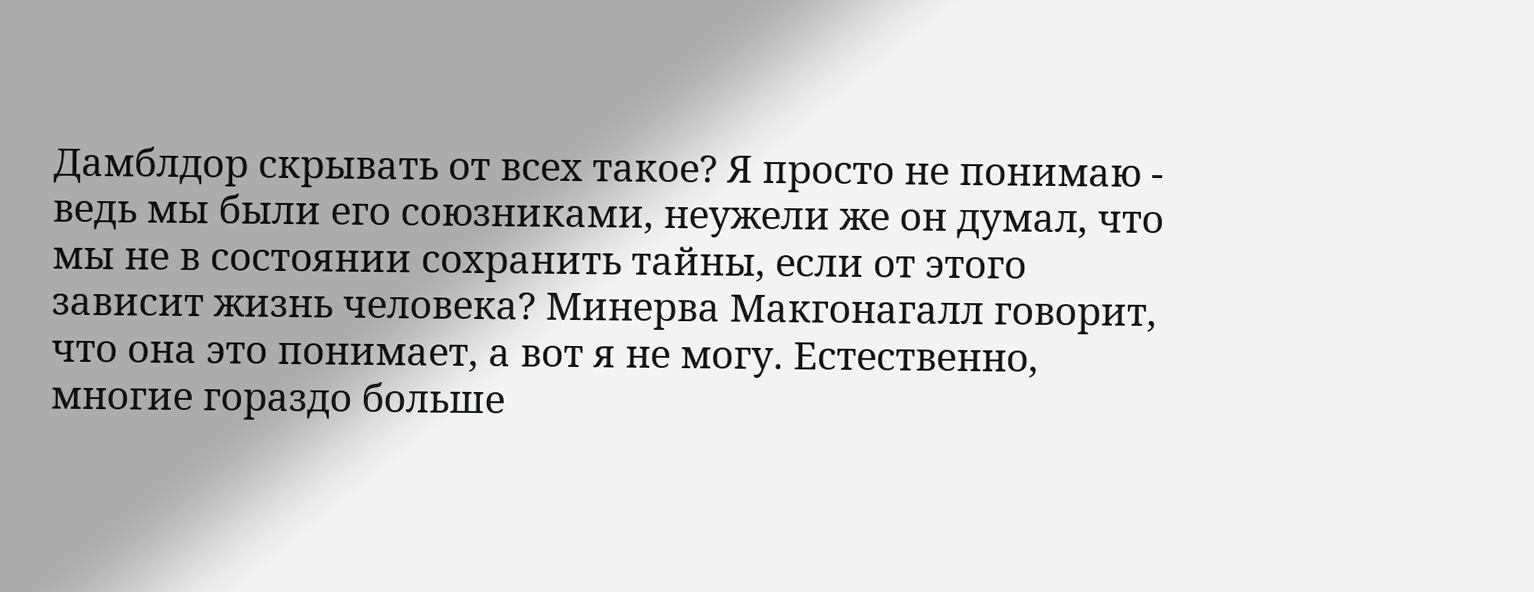Дамблдор скрывать от всех такое? Я просто не понимаю - ведь мы были его союзниками, неужели же он думал, что мы не в состоянии сохранить тайны, если от этого зависит жизнь человека? Минерва Макгонагалл говорит, что она это понимает, а вот я не могу. Естественно, многие гораздо больше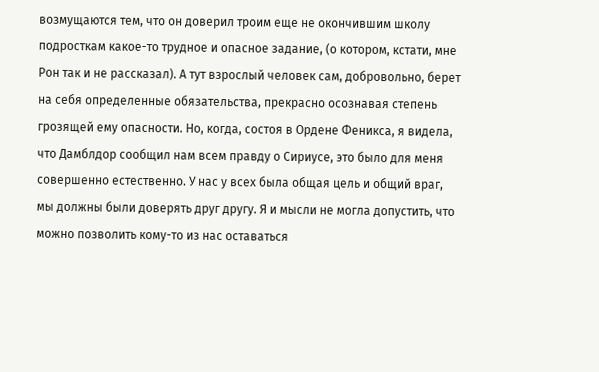возмущаются тем, что он доверил троим еще не окончившим школу подросткам какое-то трудное и опасное задание, (о котором, кстати, мне Рон так и не рассказал). А тут взрослый человек сам, добровольно, берет на себя определенные обязательства, прекрасно осознавая степень грозящей ему опасности. Но, когда, состоя в Ордене Феникса, я видела, что Дамблдор сообщил нам всем правду о Сириусе, это было для меня совершенно естественно. У нас у всех была общая цель и общий враг, мы должны были доверять друг другу. Я и мысли не могла допустить, что можно позволить кому-то из нас оставаться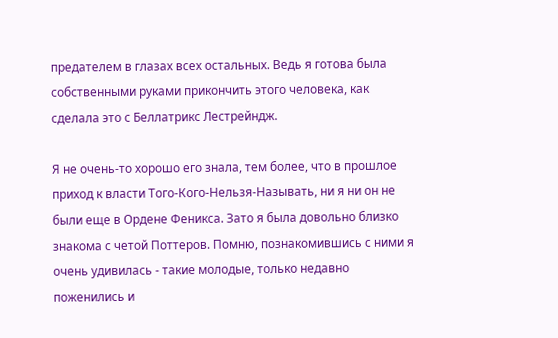предателем в глазах всех остальных. Ведь я готова была собственными руками прикончить этого человека, как сделала это с Беллатрикс Лестрейндж.

Я не очень-то хорошо его знала, тем более, что в прошлое приход к власти Того-Кого-Нельзя-Называть, ни я ни он не были еще в Ордене Феникса. Зато я была довольно близко знакома с четой Поттеров. Помню, познакомившись с ними я очень удивилась - такие молодые, только недавно поженились и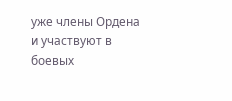уже члены Ордена и участвуют в боевых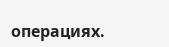операциях.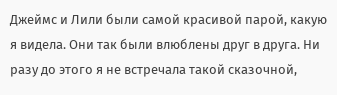Джеймс и Лили были самой красивой парой, какую я видела. Они так были влюблены друг в друга. Ни разу до этого я не встречала такой сказочной,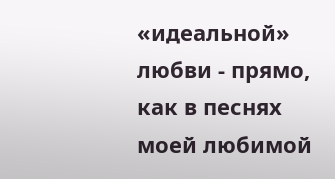«идеальной» любви - прямо, как в песнях моей любимой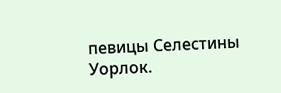певицы Селестины Уорлок.